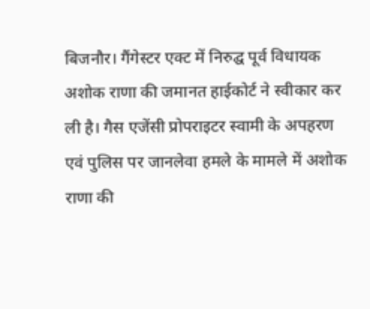बिजनौर। गैंगेस्टर एक्ट में निरुद्घ पूर्व विधायक अशोक राणा की जमानत हाईकोर्ट ने स्वीकार कर ली है। गैस एजेंसी प्रोपराइटर स्वामी के अपहरण एवं पुलिस पर जानलेवा हमले के मामले में अशोक राणा की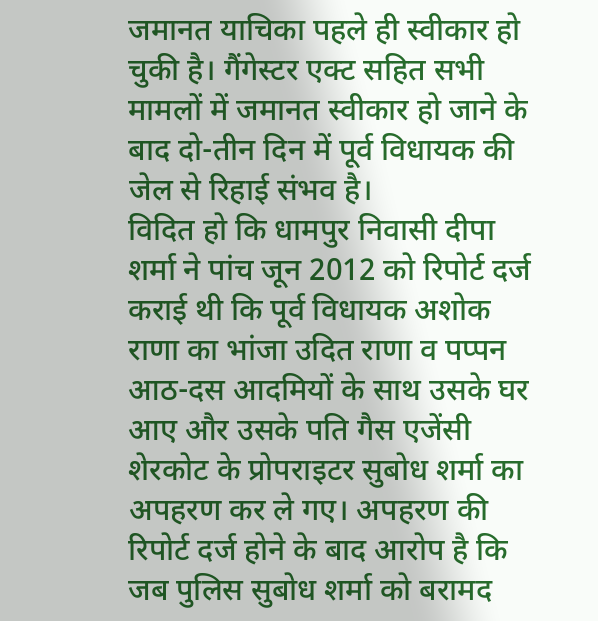जमानत याचिका पहले ही स्वीकार हो चुकी है। गैंगेस्टर एक्ट सहित सभी मामलों में जमानत स्वीकार हो जाने के बाद दो-तीन दिन में पूर्व विधायक की जेल से रिहाई संभव है।
विदित हो कि धामपुर निवासी दीपा शर्मा ने पांच जून 2012 को रिपोर्ट दर्ज कराई थी कि पूर्व विधायक अशोक राणा का भांजा उदित राणा व पप्पन आठ-दस आदमियों के साथ उसके घर आए और उसके पति गैस एजेंसी शेरकोट के प्रोपराइटर सुबोध शर्मा का अपहरण कर ले गए। अपहरण की रिपोर्ट दर्ज होने के बाद आरोप है कि जब पुलिस सुबोध शर्मा को बरामद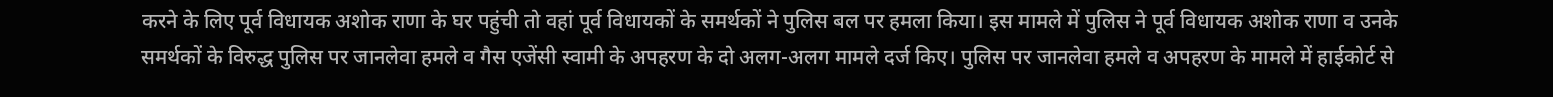करने के लिए पूर्व विधायक अशोक राणा के घर पहुंची तो वहां पूर्व विधायकों के समर्थकों ने पुलिस बल पर हमला किया। इस मामले में पुलिस ने पूर्व विधायक अशोक राणा व उनके समर्थकों के विरुद्ध पुलिस पर जानलेवा हमले व गैस एजेंसी स्वामी के अपहरण के दो अलग-अलग मामले दर्ज किए। पुलिस पर जानलेवा हमले व अपहरण के मामले में हाईकोर्ट से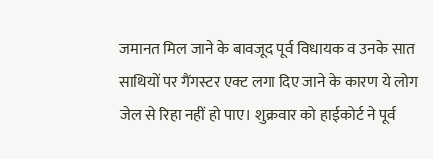जमानत मिल जाने के बावजूद पूर्व विधायक व उनके सात साथियों पर गैंगस्टर एक्ट लगा दिए जाने के कारण ये लोग जेल से रिहा नहीं हो पाए। शुक्रवार को हाईकोर्ट ने पूर्व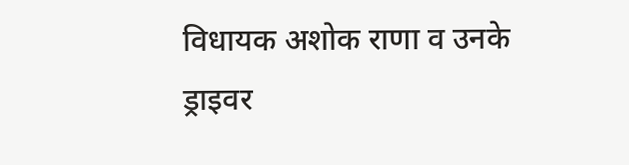विधायक अशोक राणा व उनके ड्राइवर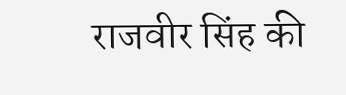राजवीर सिंह की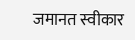जमानत स्वीकार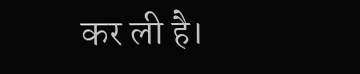कर ली है।